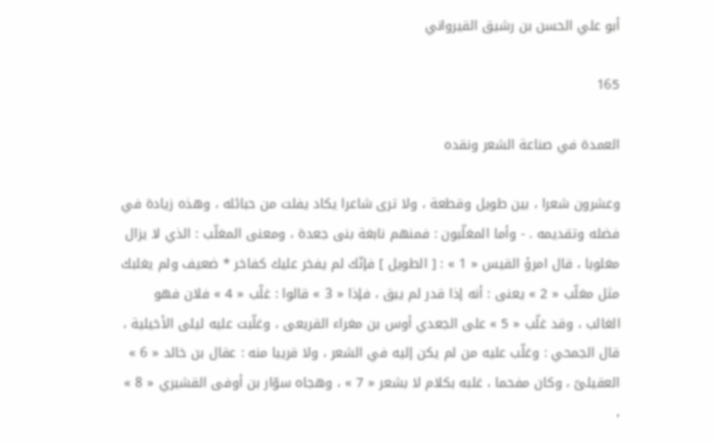أبو علي الحسن بن رشيق القيرواني

165

العمدة في صناعة الشعر ونقده

وعشرون شعرا ، بين طويل وقطعة ، ولا ترى شاعرا يكاد يفلت من حبائله ، وهذه زيادة في فضله وتقديمه . - وأما المغلّبون : فمنهم نابغة بنى جعدة ، ومعنى المغلّب : الذي لا يزال مغلوبا ، قال امرؤ القيس « 1 » : [ الطويل ] فإنّك لم يفخر عليك كفاخر * ضعيف ولم يغلبك مثل مغلّب « 2 » يعنى : أنه إذا قدر لم يبق ، فإذا « 3 » قالوا : غلّب « 4 » فلان فهو الغالب ، وقد غلّب « 5 » على الجعدي أوس بن مغراء القريعى ، وغلّبت عليه ليلى الأخيلية ، قال الجمحي : وغلّب عليه من لم يكن إليه في الشعر ، ولا قريبا منه : عقال بن خالد « 6 » العقيلىّ ، وكان مفحما ، غلبه بكلام لا بشعر « 7 » ، وهجاه سوّار بن أوفى القشيري « 8 » ،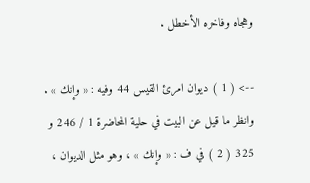وهجاه وفاخره الأخطل .

--> ( 1 ) ديوان امرئ القيس 44 وفيه : « وإنك » . وانظر ما قيل عن البيت في حلية المحاضرة 1 / 246 و 325 ( 2 ) في ف : « وإنك » ، وهو مثل الديوان ،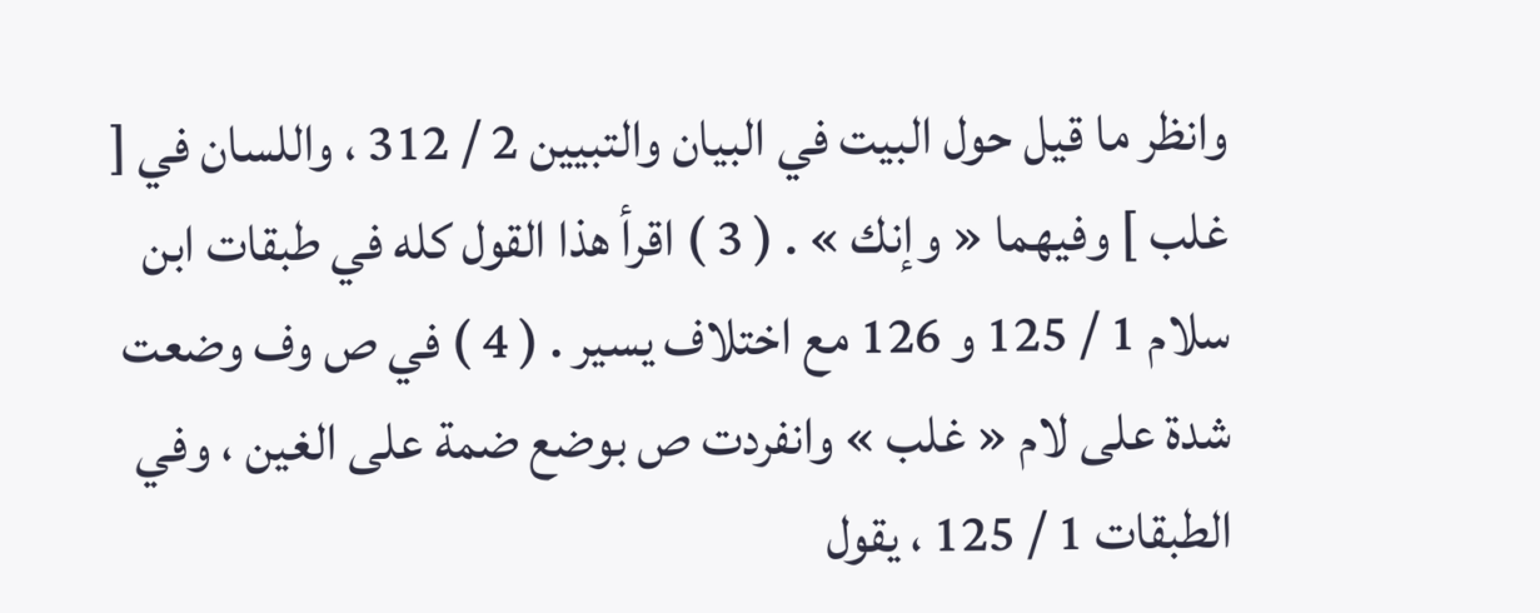وانظر ما قيل حول البيت في البيان والتبيين 2 / 312 ، واللسان في [ غلب ] وفيهما « وإنك » . ( 3 ) اقرأ هذا القول كله في طبقات ابن سلام 1 / 125 و 126 مع اختلاف يسير . ( 4 ) في ص وف وضعت شدة على لام « غلب » وانفردت ص بوضع ضمة على الغين ، وفي الطبقات 1 / 125 ، يقول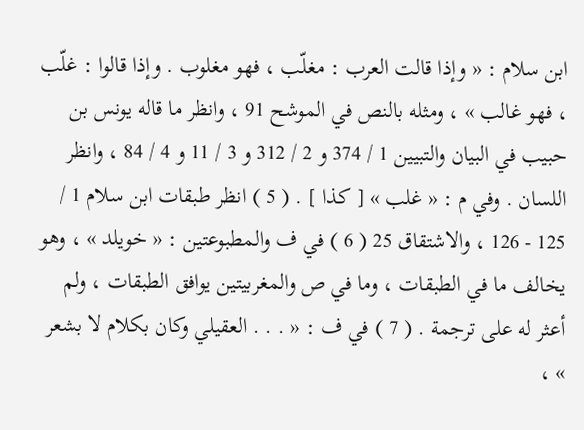ابن سلام : « وإذا قالت العرب : مغلّب ، فهو مغلوب . وإذا قالوا : غلّب ، فهو غالب » ، ومثله بالنص في الموشح 91 ، وانظر ما قاله يونس بن حبيب في البيان والتبيين 1 / 374 و 2 / 312 و 3 / 11 و 4 / 84 ، وانظر اللسان . وفي م : « غلب » [ كذا ] . ( 5 ) انظر طبقات ابن سلام 1 / 125 - 126 ، والاشتقاق 25 ( 6 ) في ف والمطبوعتين : « خويلد » ، وهو يخالف ما في الطبقات ، وما في ص والمغربيتين يوافق الطبقات ، ولم أعثر له على ترجمة . ( 7 ) في ف : « . . . العقيلي وكان بكلام لا بشعر » ،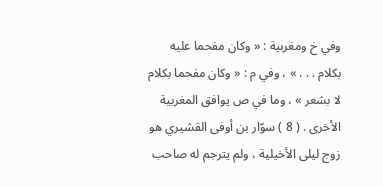وفي خ ومغربية : « وكان مفحما عليه بكلام . . . » ، وفي م : « وكان مفحما بكلام لا بشعر » ، وما في ص يوافق المغربية الأخرى . ( 8 ) سوّار بن أوفى القشيري هو زوج ليلى الأخيلية ، ولم يترجم له صاحب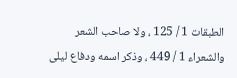الطبقات 1 / 125 ، ولا صاحب الشعر والشعراء 1 / 449 ، وذكر اسمه ودفاع ليلى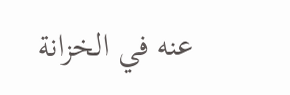عنه في الخزانة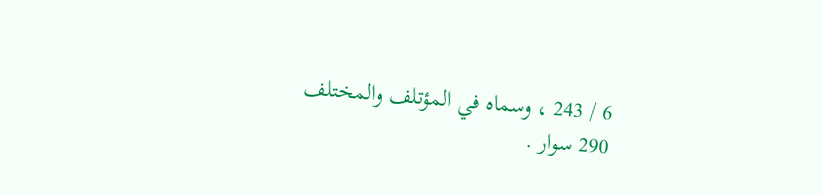6 / 243 ، وسماه في المؤتلف والمختلف 290 سوار .